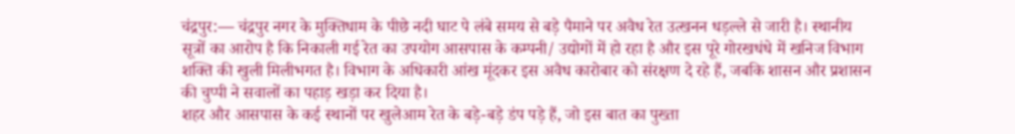चंद्रपुर:— चंद्रपुर नगर के मुक्तिधाम के पीछे नदी घाट पे लंबे समय से बड़े पैमाने पर अवैध रेत उत्खनन धड़ल्ले से जारी है। स्थानीय सूत्रों का आरोप है कि निकाली गई रेत का उपयोग आसपास के कम्पनी/ उद्योगों में हो रहा है और इस पूरे गोरखधंधे में खनिज विभाग शक्ति की खुली मिलीभगत है। विभाग के अधिकारी आंख मूंदकर इस अवैध कारोबार को संरक्षण दे रहे हैं, जबकि शासन और प्रशासन की चुप्पी ने सवालों का पहाड़ खड़ा कर दिया है।
शहर और आसपास के कई स्थानों पर खुलेआम रेत के बड़े-बड़े डंप पड़े हैं, जो इस बात का पुख्ता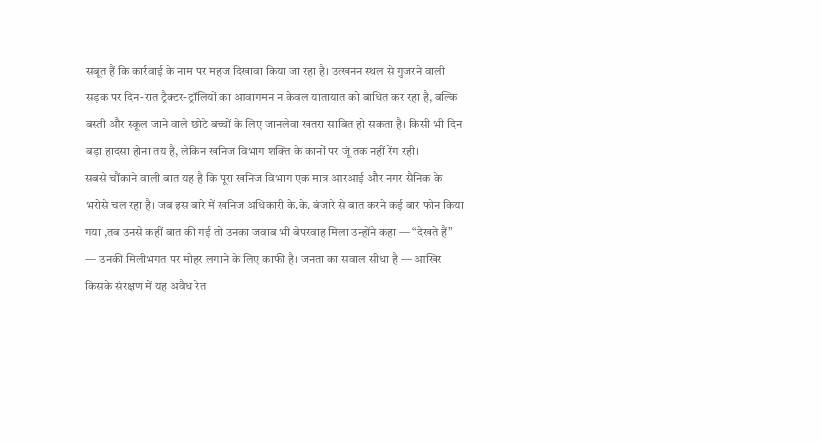सबूत हैं कि कार्रवाई के नाम पर महज दिखावा किया जा रहा है। उत्खनन स्थल से गुजरने वाली सड़क पर दिन-रात ट्रैक्टर-ट्रॉलियों का आवागमन न केवल यातायात को बाधित कर रहा है, बल्कि बस्ती और स्कूल जाने वाले छोटे बच्चों के लिए जानलेवा खतरा साबित हो सकता है। किसी भी दिन बड़ा हादसा होना तय है, लेकिन खनिज विभाग शक्ति के कानों पर जूं तक नहीं रेंग रही।
सबसे चौंकाने वाली बात यह है कि पूरा खनिज विभाग एक मात्र आरआई और नगर सैनिक के भरोसे चल रहा है। जब इस बारे में खनिज अधिकारी के.के. बंजारे से बात करने कई बार फोन किया गया ,तब उनसे कहीं बात की गई तो उनका जवाब भी बेपरवाह मिला उन्होंने कहा — “देखते हैं” — उनकी मिलीभगत पर मोहर लगाने के लिए काफी है। जनता का सवाल सीधा है — आखिर किसके संरक्षण में यह अवैध रेत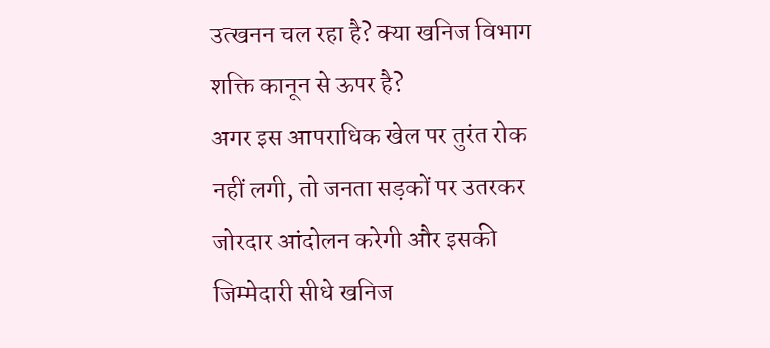उत्खनन चल रहा है? क्या खनिज विभाग शक्ति कानून से ऊपर है?
अगर इस आपराधिक खेल पर तुरंत रोक नहीं लगी, तो जनता सड़कों पर उतरकर जोरदार आंदोलन करेगी और इसकी जिम्मेदारी सीधे खनिज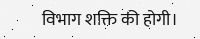विभाग शक्ति की होगी।